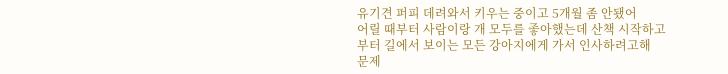유기견 퍼피 데려와서 키우는 중이고 5개월 좀 안됐어
어릴 때부터 사람이랑 개 모두를 좋아했는데 산책 시작하고부터 길에서 보이는 모든 강아지에게 가서 인사하려고해
문제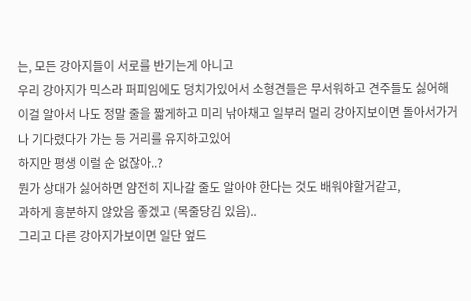는, 모든 강아지들이 서로를 반기는게 아니고
우리 강아지가 믹스라 퍼피임에도 덩치가있어서 소형견들은 무서워하고 견주들도 싫어해
이걸 알아서 나도 정말 줄을 짧게하고 미리 낚아채고 일부러 멀리 강아지보이면 돌아서가거나 기다렸다가 가는 등 거리를 유지하고있어
하지만 평생 이럴 순 없잖아..?
뭔가 상대가 싫어하면 얌전히 지나갈 줄도 알아야 한다는 것도 배워야할거같고,
과하게 흥분하지 않았음 좋겠고 (목줄당김 있음)..
그리고 다른 강아지가보이면 일단 엎드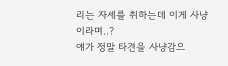리는 자세를 취하는데 이게 사냥이라며..?
얘가 정말 타견을 사냥감으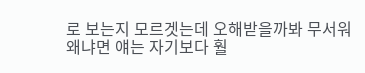로 보는지 모르겟는데 오해받을까봐 무서워
왜냐면 얘는 자기보다 훨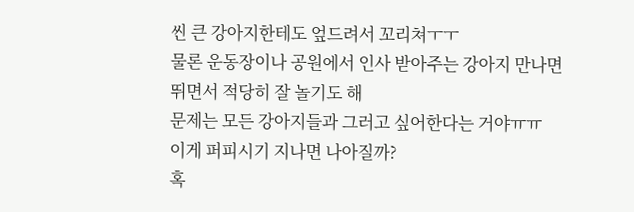씬 큰 강아지한테도 엎드려서 꼬리쳐ㅜㅜ
물론 운동장이나 공원에서 인사 받아주는 강아지 만나면 뛰면서 적당히 잘 놀기도 해
문제는 모든 강아지들과 그러고 싶어한다는 거야ㅠㅠ
이게 퍼피시기 지나면 나아질까?
혹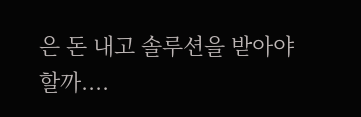은 돈 내고 솔루션을 받아야할까....